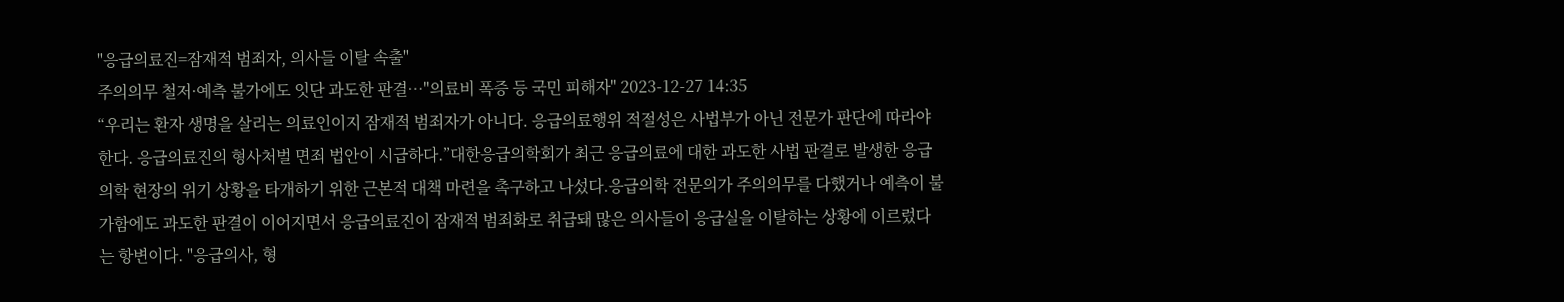"응급의료진=잠재적 범죄자, 의사들 이탈 속출"
주의의무 철저·예측 불가에도 잇단 과도한 판결…"의료비 폭증 등 국민 피해자" 2023-12-27 14:35
“우리는 환자 생명을 살리는 의료인이지 잠재적 범죄자가 아니다. 응급의료행위 적절성은 사법부가 아닌 전문가 판단에 따라야 한다. 응급의료진의 형사처벌 면죄 법안이 시급하다.”대한응급의학회가 최근 응급의료에 대한 과도한 사법 판결로 발생한 응급의학 현장의 위기 상황을 타개하기 위한 근본적 대책 마련을 촉구하고 나섰다.응급의학 전문의가 주의의무를 다했거나 예측이 불가함에도 과도한 판결이 이어지면서 응급의료진이 잠재적 범죄화로 취급돼 많은 의사들이 응급실을 이탈하는 상황에 이르렀다는 항변이다. "응급의사, 형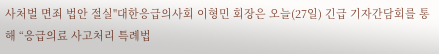사처벌 면죄 법안 절실"대한응급의사회 이형민 회장은 오늘(27일) 긴급 기자간담회를 통해 “응급의료 사고처리 특례법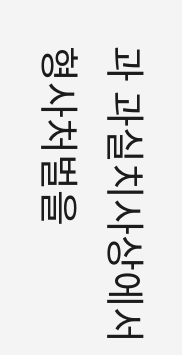과 과실치사상에서 형사처벌을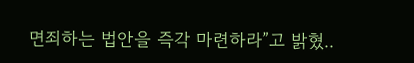면죄하는 법안을 즉각 마련하라”고 밝혔..